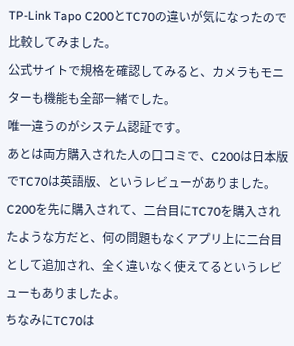TP-Link Tapo C200とTC70の違いが気になったので比較してみました。
公式サイトで規格を確認してみると、カメラもモニターも機能も全部一緒でした。
唯一違うのがシステム認証です。
あとは両方購入された人の口コミで、C200は日本版でTC70は英語版、というレビューがありました。
C200を先に購入されて、二台目にTC70を購入されたような方だと、何の問題もなくアプリ上に二台目として追加され、全く違いなく使えてるというレビューもありましたよ。
ちなみにTC70は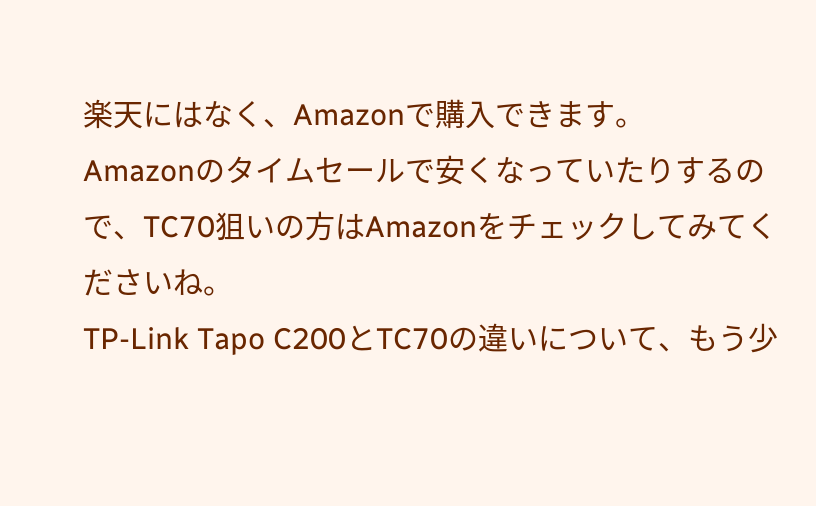楽天にはなく、Amazonで購入できます。
Amazonのタイムセールで安くなっていたりするので、TC70狙いの方はAmazonをチェックしてみてくださいね。
TP-Link Tapo C200とTC70の違いについて、もう少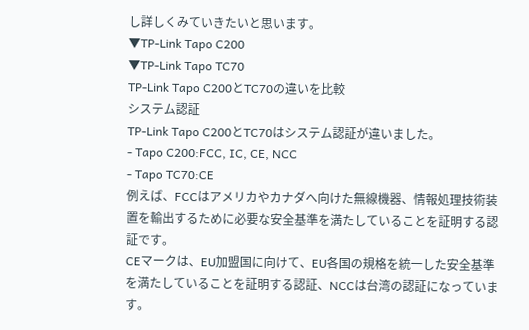し詳しくみていきたいと思います。
▼TP-Link Tapo C200
▼TP-Link Tapo TC70
TP-Link Tapo C200とTC70の違いを比較
システム認証
TP-Link Tapo C200とTC70はシステム認証が違いました。
- Tapo C200:FCC, IC, CE, NCC
- Tapo TC70:CE
例えば、FCCはアメリカやカナダへ向けた無線機器、情報処理技術装置を輸出するために必要な安全基準を満たしていることを証明する認証です。
CEマークは、EU加盟国に向けて、EU各国の規格を統一した安全基準を満たしていることを証明する認証、NCCは台湾の認証になっています。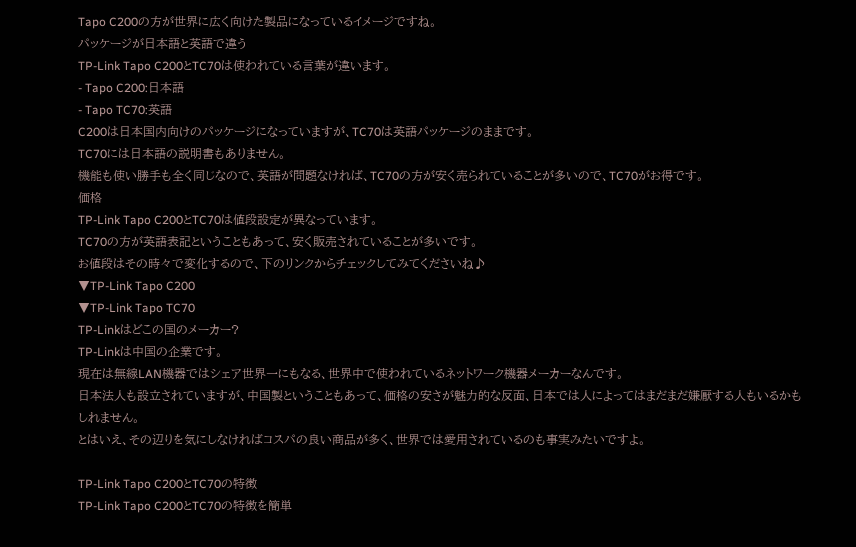Tapo C200の方が世界に広く向けた製品になっているイメージですね。
パッケージが日本語と英語で違う
TP-Link Tapo C200とTC70は使われている言葉が違います。
- Tapo C200:日本語
- Tapo TC70:英語
C200は日本国内向けのパッケージになっていますが、TC70は英語パッケージのままです。
TC70には日本語の説明書もありません。
機能も使い勝手も全く同じなので、英語が問題なければ、TC70の方が安く売られていることが多いので、TC70がお得です。
価格
TP-Link Tapo C200とTC70は値段設定が異なっています。
TC70の方が英語表記ということもあって、安く販売されていることが多いです。
お値段はその時々で変化するので、下のリンクからチェックしてみてくださいね♪
▼TP-Link Tapo C200
▼TP-Link Tapo TC70
TP-Linkはどこの国のメーカー?
TP-Linkは中国の企業です。
現在は無線LAN機器ではシェア世界一にもなる、世界中で使われているネットワーク機器メーカーなんです。
日本法人も設立されていますが、中国製ということもあって、価格の安さが魅力的な反面、日本では人によってはまだまだ嫌厭する人もいるかもしれません。
とはいえ、その辺りを気にしなければコスパの良い商品が多く、世界では愛用されているのも事実みたいですよ。

TP-Link Tapo C200とTC70の特徴
TP-Link Tapo C200とTC70の特徴を簡単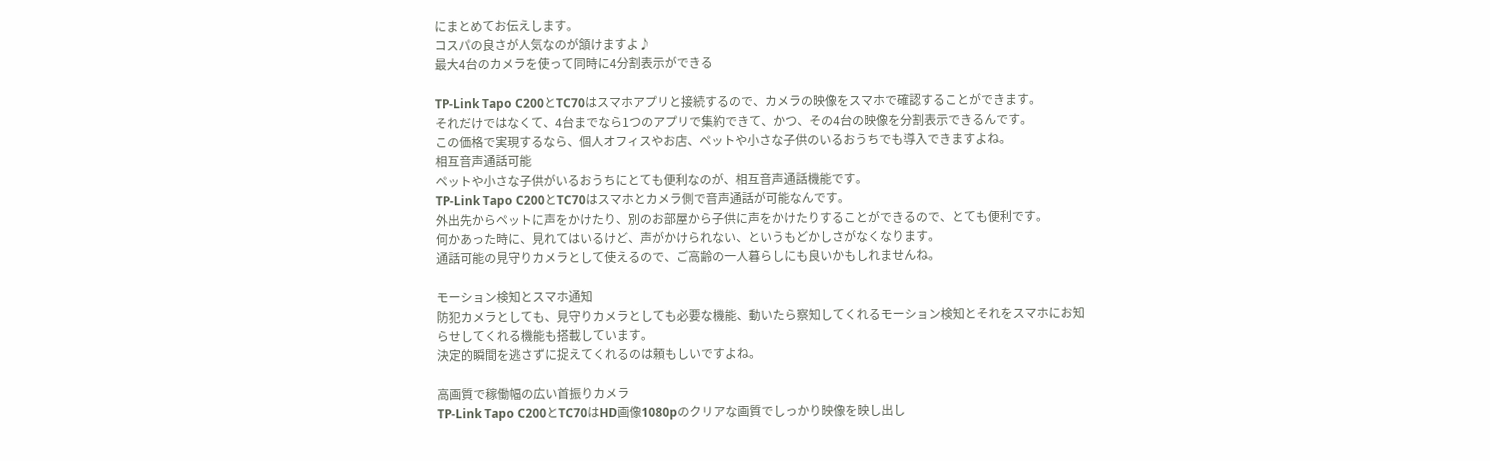にまとめてお伝えします。
コスパの良さが人気なのが頷けますよ♪
最大4台のカメラを使って同時に4分割表示ができる

TP-Link Tapo C200とTC70はスマホアプリと接続するので、カメラの映像をスマホで確認することができます。
それだけではなくて、4台までなら1つのアプリで集約できて、かつ、その4台の映像を分割表示できるんです。
この価格で実現するなら、個人オフィスやお店、ペットや小さな子供のいるおうちでも導入できますよね。
相互音声通話可能
ペットや小さな子供がいるおうちにとても便利なのが、相互音声通話機能です。
TP-Link Tapo C200とTC70はスマホとカメラ側で音声通話が可能なんです。
外出先からペットに声をかけたり、別のお部屋から子供に声をかけたりすることができるので、とても便利です。
何かあった時に、見れてはいるけど、声がかけられない、というもどかしさがなくなります。
通話可能の見守りカメラとして使えるので、ご高齢の一人暮らしにも良いかもしれませんね。

モーション検知とスマホ通知
防犯カメラとしても、見守りカメラとしても必要な機能、動いたら察知してくれるモーション検知とそれをスマホにお知らせしてくれる機能も搭載しています。
決定的瞬間を逃さずに捉えてくれるのは頼もしいですよね。

高画質で稼働幅の広い首振りカメラ
TP-Link Tapo C200とTC70はHD画像1080pのクリアな画質でしっかり映像を映し出し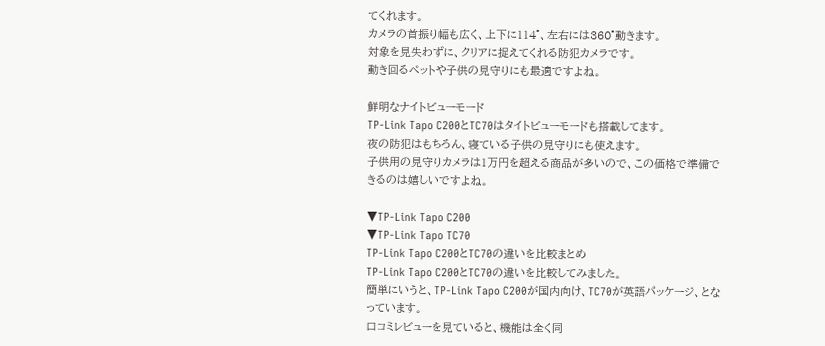てくれます。
カメラの首振り幅も広く、上下に114°、左右には360°動きます。
対象を見失わずに、クリアに捉えてくれる防犯カメラです。
動き回るペットや子供の見守りにも最適ですよね。

鮮明なナイトビューモード
TP-Link Tapo C200とTC70はタイトビューモードも搭載してます。
夜の防犯はもちろん、寝ている子供の見守りにも使えます。
子供用の見守りカメラは1万円を超える商品が多いので、この価格で準備できるのは嬉しいですよね。

▼TP-Link Tapo C200
▼TP-Link Tapo TC70
TP-Link Tapo C200とTC70の違いを比較まとめ
TP-Link Tapo C200とTC70の違いを比較してみました。
簡単にいうと、TP-Link Tapo C200が国内向け、TC70が英語パッケージ、となっています。
口コミレビューを見ていると、機能は全く同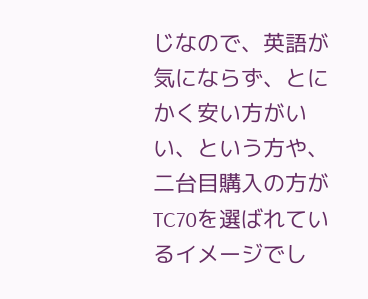じなので、英語が気にならず、とにかく安い方がいい、という方や、二台目購入の方がTC70を選ばれているイメージでし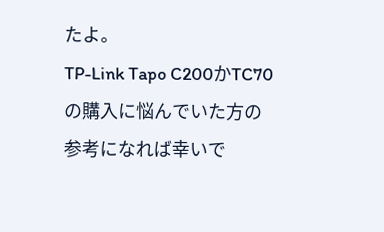たよ。
TP-Link Tapo C200かTC70の購入に悩んでいた方の参考になれば幸いで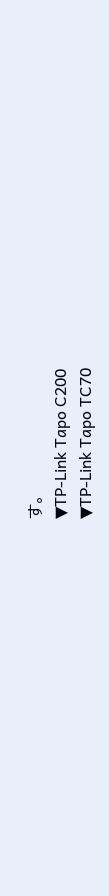す。
▼TP-Link Tapo C200
▼TP-Link Tapo TC70